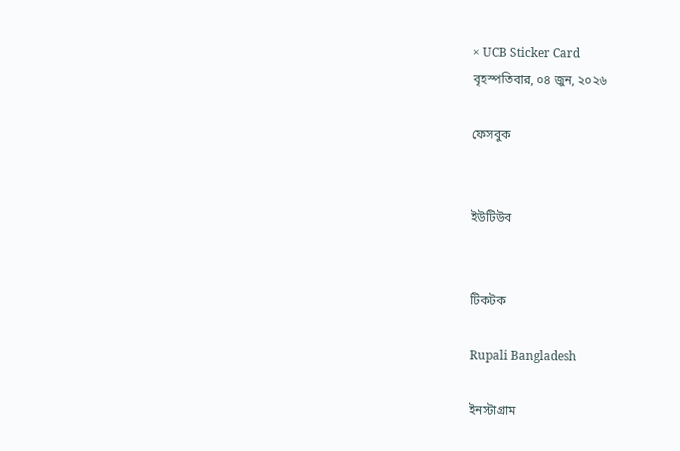× UCB Sticker Card
বৃহস্পতিবার, ০৪ জুন, ২০২৬

ফেসবুক


ইউটিউব


টিকটক

Rupali Bangladesh

ইনস্টাগ্রাম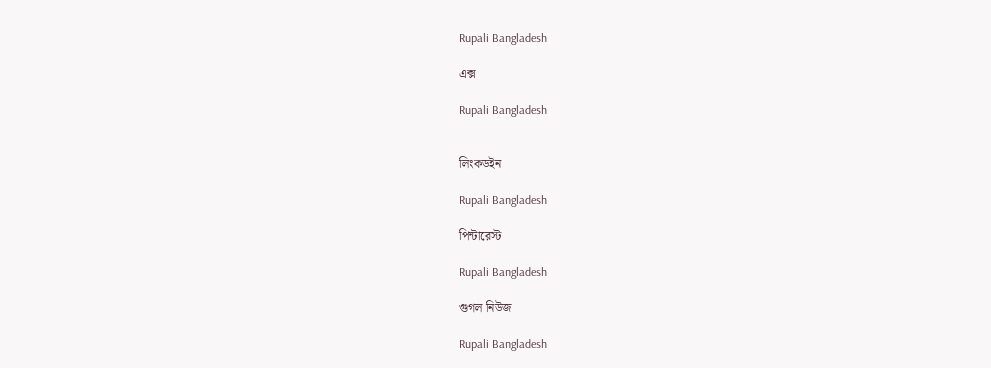Rupali Bangladesh

এক্স

Rupali Bangladesh


লিংকডইন

Rupali Bangladesh

পিন্টারেস্ট

Rupali Bangladesh

গুগল নিউজ

Rupali Bangladesh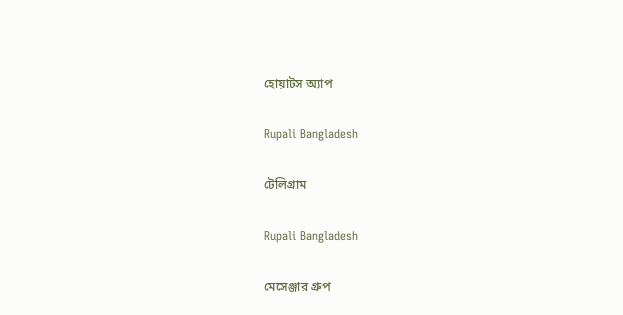হোয়াটস অ্যাপ

Rupali Bangladesh

টেলিগ্রাম

Rupali Bangladesh

মেসেঞ্জার গ্রুপ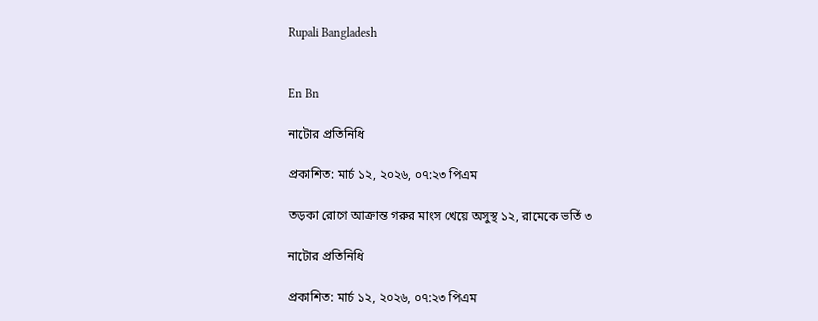Rupali Bangladesh


En Bn

নাটোর প্রতিনিধি

প্রকাশিত: মার্চ ১২, ২০২৬, ০৭:২৩ পিএম

তড়কা রোগে আক্রান্ত গরুর মাংস খেয়ে অসুস্থ ১২, রামেকে ভর্তি ৩

নাটোর প্রতিনিধি

প্রকাশিত: মার্চ ১২, ২০২৬, ০৭:২৩ পিএম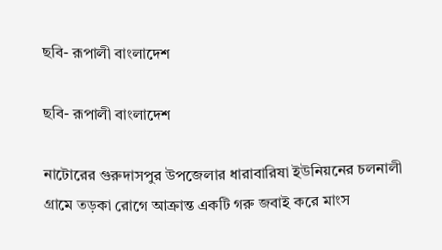ছবি- রূপালী বাংলাদেশ

ছবি- রূপালী বাংলাদেশ

নাটোরের গুরুদাসপুর উপজেলার ধারাবারিষা ইউনিয়নের চলনালী গ্রামে তড়কা রোগে আক্রান্ত একটি গরু জবাই করে মাংস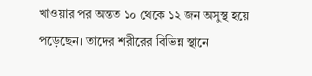খাওয়ার পর অন্তত ১০ থেকে ১২ জন অসুস্থ হয়ে পড়েছেন। তাদের শরীরের বিভিন্ন স্থানে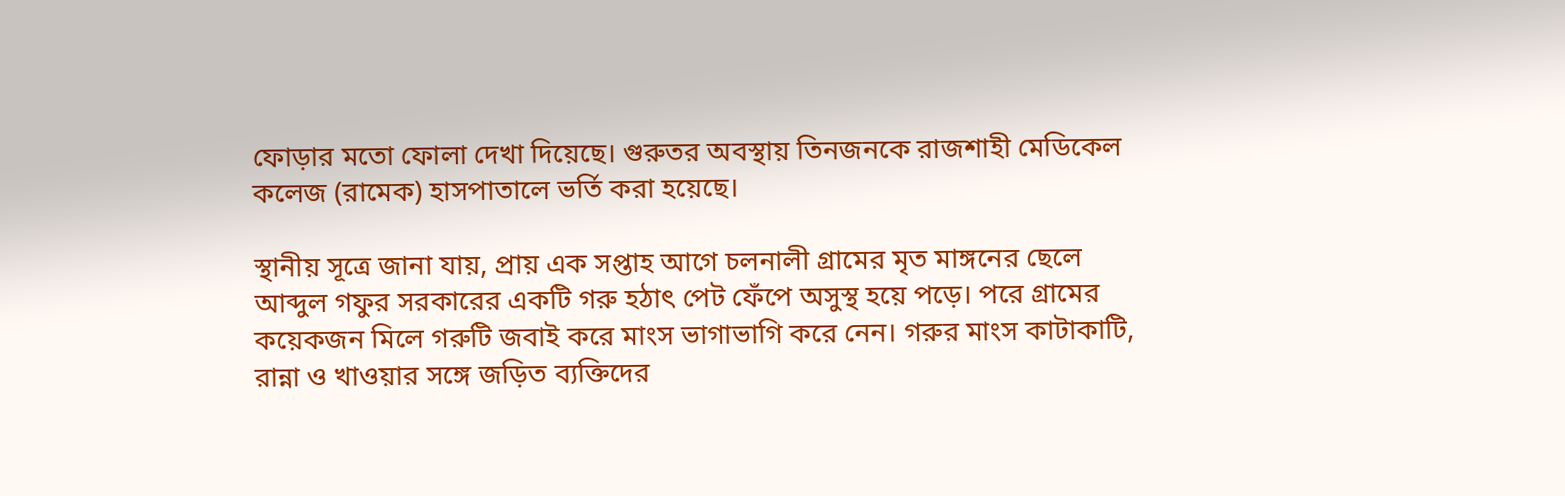ফোড়ার মতো ফোলা দেখা দিয়েছে। গুরুতর অবস্থায় তিনজনকে রাজশাহী মেডিকেল কলেজ (রামেক) হাসপাতালে ভর্তি করা হয়েছে।

স্থানীয় সূত্রে জানা যায়, প্রায় এক সপ্তাহ আগে চলনালী গ্রামের মৃত মাঙ্গনের ছেলে আব্দুল গফুর সরকারের একটি গরু হঠাৎ পেট ফেঁপে অসুস্থ হয়ে পড়ে। পরে গ্রামের কয়েকজন মিলে গরুটি জবাই করে মাংস ভাগাভাগি করে নেন। গরুর মাংস কাটাকাটি, রান্না ও খাওয়ার সঙ্গে জড়িত ব্যক্তিদের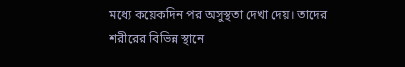মধ্যে কয়েকদিন পর অসুস্থতা দেখা দেয়। তাদের শরীরের বিভিন্ন স্থানে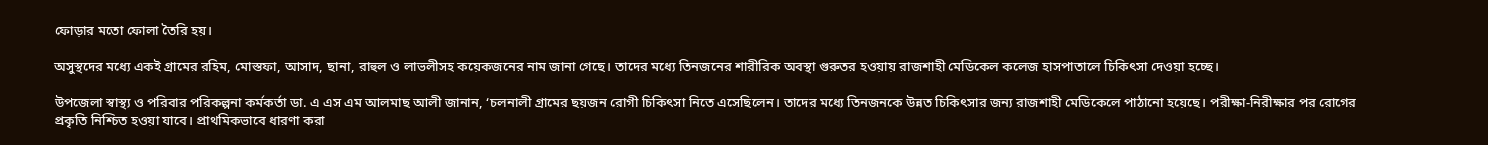ফোড়ার মতো ফোলা তৈরি হয়।

অসুস্থদের মধ্যে একই গ্রামের রহিম, মোস্তফা, আসাদ, ছানা, রাহুল ও লাভলীসহ কয়েকজনের নাম জানা গেছে। তাদের মধ্যে তিনজনের শারীরিক অবস্থা গুরুতর হওয়ায় রাজশাহী মেডিকেল কলেজ হাসপাতালে চিকিৎসা দেওয়া হচ্ছে।

উপজেলা স্বাস্থ্য ও পরিবার পরিকল্পনা কর্মকর্তা ডা. এ এস এম আলমাছ আলী জানান, ‘চলনালী গ্রামের ছয়জন রোগী চিকিৎসা নিতে এসেছিলেন। তাদের মধ্যে তিনজনকে উন্নত চিকিৎসার জন্য রাজশাহী মেডিকেলে পাঠানো হয়েছে। পরীক্ষা-নিরীক্ষার পর রোগের প্রকৃতি নিশ্চিত হওয়া যাবে। প্রাথমিকভাবে ধারণা করা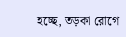হচ্ছে, তড়কা রোগে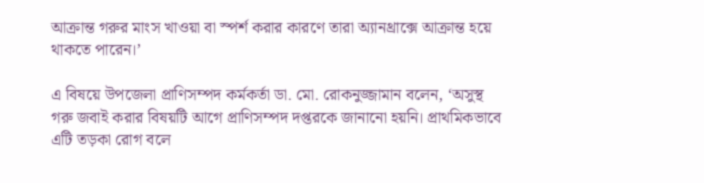আক্রান্ত গরুর মাংস খাওয়া বা স্পর্শ করার কারণে তারা অ্যানথ্রাক্সে আক্রান্ত হয়ে থাকতে পারেন।’

এ বিষয়ে উপজেলা প্রাণিসম্পদ কর্মকর্তা ডা. মো. রোকনুজ্জামান বলেন, ‘অসুস্থ গরু জবাই করার বিষয়টি আগে প্রাণিসম্পদ দপ্তরকে জানানো হয়নি। প্রাথমিকভাবে এটি তড়কা রোগ বলে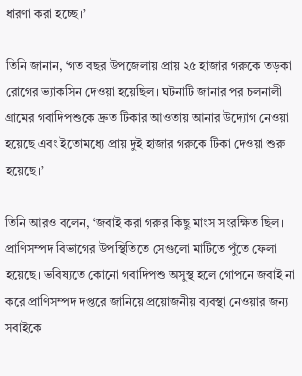ধারণা করা হচ্ছে।’

তিনি জানান, ‘গত বছর উপজেলায় প্রায় ২৫ হাজার গরুকে তড়কা রোগের ভ্যাকসিন দেওয়া হয়েছিল। ঘটনাটি জানার পর চলনালী গ্রামের গবাদিপশুকে দ্রুত টিকার আওতায় আনার উদ্যোগ নেওয়া হয়েছে এবং ইতোমধ্যে প্রায় দুই হাজার গরুকে টিকা দেওয়া শুরু হয়েছে।’

তিনি আরও বলেন, ‘জবাই করা গরুর কিছু মাংস সংরক্ষিত ছিল। প্রাণিসম্পদ বিভাগের উপস্থিতিতে সেগুলো মাটিতে পুঁতে ফেলা হয়েছে। ভবিষ্যতে কোনো গবাদিপশু অসুস্থ হলে গোপনে জবাই না করে প্রাণিসম্পদ দপ্তরে জানিয়ে প্রয়োজনীয় ব্যবস্থা নেওয়ার জন্য সবাইকে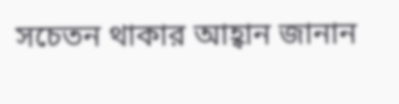সচেতন থাকার আহ্বান জানান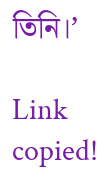তিনি।’

Link copied!